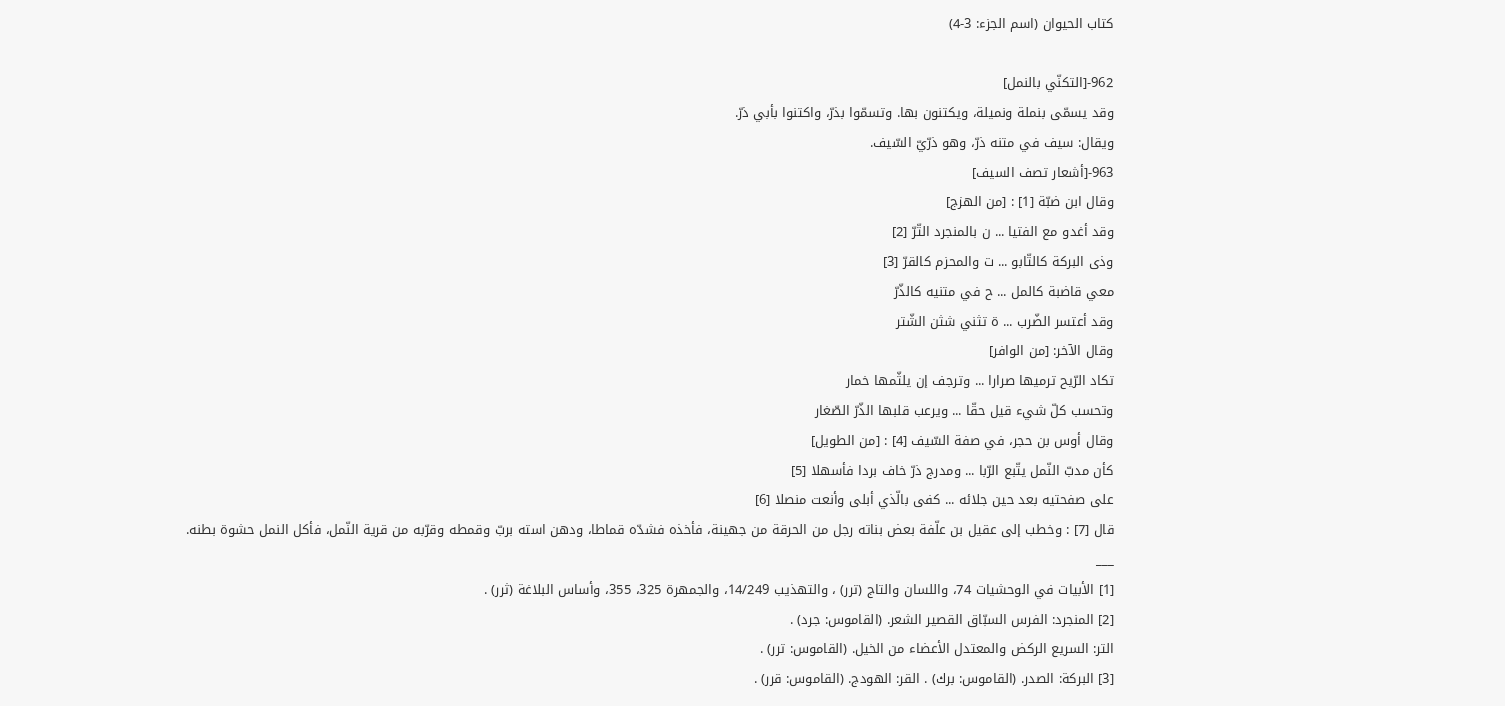كتاب الحيوان (اسم الجزء: 3-4)

962-[التكنّي بالنمل]
وقد يسمّى بنملة ونميلة، ويكتنون بها. وتسمّوا بذرّ، واكتنوا بأبي ذرّ.
ويقال: سيف في متنه ذرّ، وهو ذرّيّ السّيف.
963-[أشعار تصف السيف]
وقال ابن ضبّة [1] : [من الهزج]
وقد أغدو مع الفتيا ... ن بالمنجرد التّرّ [2]
وذى البركة كالتّابو ... ت والمحزم كالقرّ [3]
معي قاضبة كالمل ... ح في متنيه كالذّرّ
وقد أعتسر الضّرب ... ة تثني شثن الشّتر
وقال الآخر: [من الوافر]
تكاد الرّيح ترميها صرارا ... وترجف إن يلثّمها خمار
وتحسب كلّ شيء قيل حقّا ... ويرعب قلبها الذّرّ الصّغار
وقال أوس بن حجر، في صفة السّيف [4] : [من الطويل]
كأن مدبّ النّمل يتّبع الرّبا ... ومدرج ذرّ خاف بردا فأسهلا [5]
على صفحتيه بعد حين جلائه ... كفى بالّذي أبلى وأنعت منصلا [6]
قال [7] : وخطب إلى عقيل بن علّفة بعض بناته رجل من الحرقة من جهينة، فأخذه فشدّه قماطا، ودهن استه بربّ وقمطه وقرّبه من قرية النّمل، فأكل النمل حشوة بطنه.
___
[1] الأبيات في الوحشيات 74، واللسان والتاج (ترر) ، والتهذيب 14/249، والجمهرة 325، 355، وأساس البلاغة (ثرر) .
[2] المنجرد: الفرس السبّاق القصير الشعر. (القاموس: جرد) .
التر: السريع الركض والمعتدل الأعضاء من الخيل. (القاموس: ترر) .
[3] البركة: الصدر. (القاموس: برك) . القر: الهودج. (القاموس: قرر) .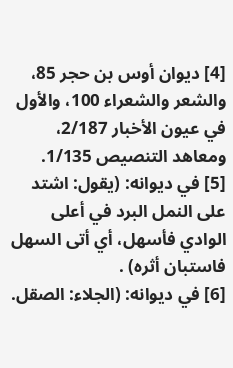[4] ديوان أوس بن حجر 85، والشعر والشعراء 100، والأول في عيون الأخبار 2/187، ومعاهد التنصيص 1/135.
[5] في ديوانه: (يقول: اشتد على النمل البرد في أعلى الوادي فأسهل، أي أتى السهل فاستبان أثره) .
[6] في ديوانه: (الجلاء: الصقل.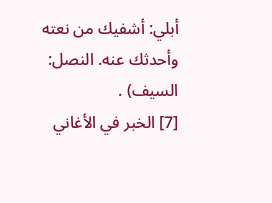أبلي: أشفيك من نعته وأحدثك عنه. النصل: السيف) .
[7] الخبر في الأغاني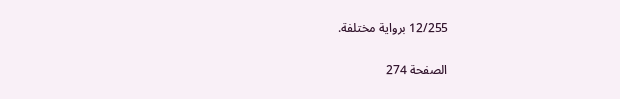12/255 برواية مختلفة.

الصفحة 274